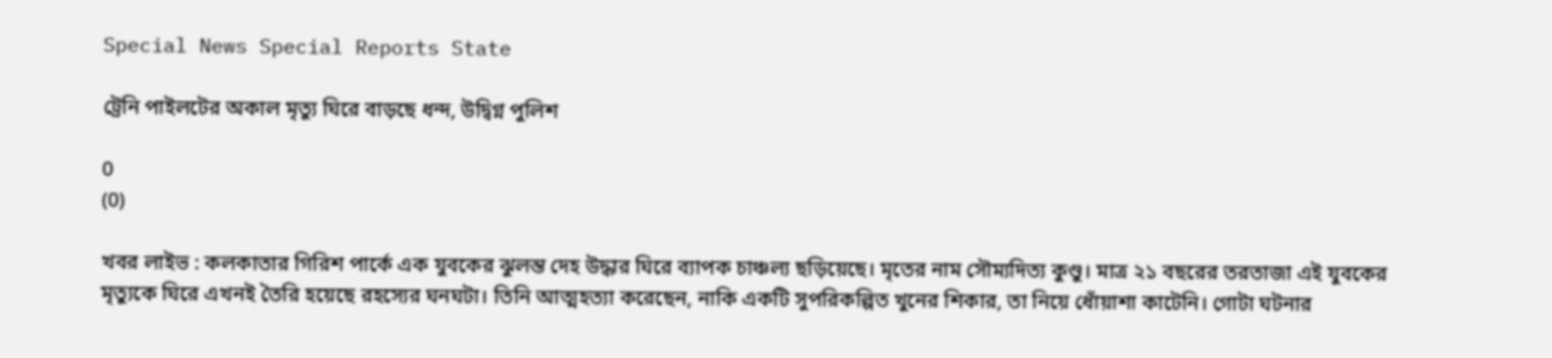Special News Special Reports State

ট্রেনি পাইলটের অকাল মৃত্যু ঘিরে বাড়ছে ধন্দ, উদ্বিগ্ন পুলিশ

0
(0)

খবর লাইভ : কলকাতার গিরিশ পার্কে এক যুবকের ঝুলন্ত দেহ উদ্ধার ঘিরে ব্যাপক চাঞ্চল্য ছড়িয়েছে। মৃতের নাম সৌম্যদিত্য কুণ্ডু। মাত্র ২১ বছরের তরতাজা এই যুবকের মৃত্যুকে ঘিরে এখনই তৈরি হয়েছে রহস্যের ঘনঘটা। তিনি আত্মহত্যা করেছেন, নাকি একটি সুপরিকল্পিত খুনের শিকার, তা নিয়ে ধোঁয়াশা কাটেনি। গোটা ঘটনার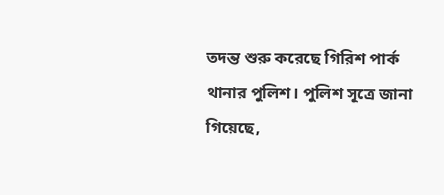তদন্ত শুরু করেছে গিরিশ পার্ক থানার পুলিশ। পুলিশ সূত্রে জানা গিয়েছে,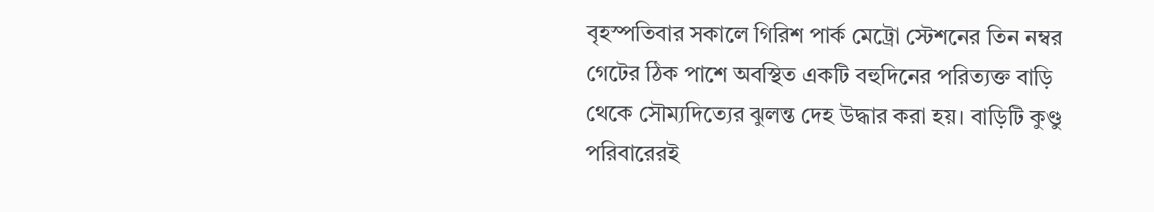বৃহস্পতিবার সকালে গিরিশ পার্ক মেট্রো স্টেশনের তিন নম্বর গেটের ঠিক পাশে অবস্থিত একটি বহুদিনের পরিত্যক্ত বাড়ি থেকে সৌম্যদিত্যের ঝুলন্ত দেহ উদ্ধার করা হয়। বাড়িটি কুণ্ডু পরিবারেরই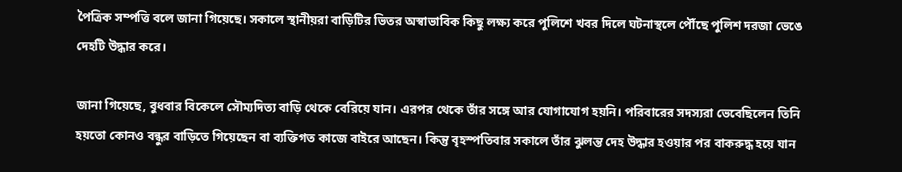পৈত্রিক সম্পত্তি বলে জানা গিয়েছে। সকালে স্থানীয়রা বাড়িটির ভিতর অস্বাভাবিক কিছু লক্ষ্য করে পুলিশে খবর দিলে ঘটনাস্থলে পৌঁছে পুলিশ দরজা ভেঙে দেহটি উদ্ধার করে।

জানা গিয়েছে, বুধবার বিকেলে সৌম্যদিত্য বাড়ি থেকে বেরিয়ে যান। এরপর থেকে তাঁর সঙ্গে আর যোগাযোগ হয়নি। পরিবারের সদস্যরা ভেবেছিলেন তিনি হয়তো কোনও বন্ধুর বাড়িতে গিয়েছেন বা ব্যক্তিগত কাজে বাইরে আছেন। কিন্তু বৃহস্পতিবার সকালে তাঁর ঝুলন্ত দেহ উদ্ধার হওয়ার পর বাকরুদ্ধ হয়ে যান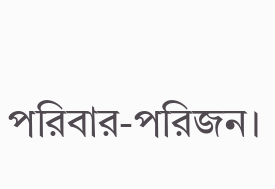পরিবার-পরিজন।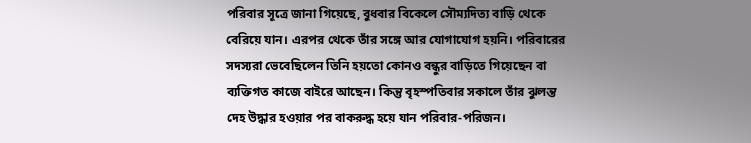পরিবার সূত্রে জানা গিয়েছে, বুধবার বিকেলে সৌম্যদিত্য বাড়ি থেকে বেরিয়ে যান। এরপর থেকে তাঁর সঙ্গে আর যোগাযোগ হয়নি। পরিবারের সদস্যরা ভেবেছিলেন তিনি হয়তো কোনও বন্ধুর বাড়িতে গিয়েছেন বা ব্যক্তিগত কাজে বাইরে আছেন। কিন্তু বৃহস্পতিবার সকালে তাঁর ঝুলন্ত দেহ উদ্ধার হওয়ার পর বাকরুদ্ধ হয়ে যান পরিবার-পরিজন।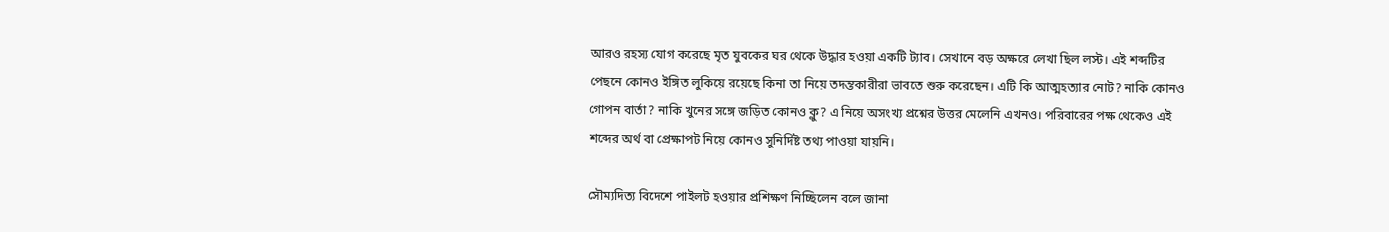আরও রহস্য যোগ করেছে মৃত যুবকের ঘর থেকে উদ্ধার হওয়া একটি ট্যাব। সেখানে বড় অক্ষরে লেখা ছিল লস্ট। এই শব্দটির পেছনে কোনও ইঙ্গিত লুকিয়ে রয়েছে কিনা তা নিয়ে তদন্তকারীরা ভাবতে শুরু করেছেন। এটি কি আত্মহত্যার নোট? নাকি কোনও গোপন বার্তা? নাকি খুনের সঙ্গে জড়িত কোনও ক্লু? এ নিয়ে অসংখ্য প্রশ্নের উত্তর মেলেনি এখনও। পরিবারের পক্ষ থেকেও এই শব্দের অর্থ বা প্রেক্ষাপট নিয়ে কোনও সুনির্দিষ্ট তথ্য পাওয়া যায়নি।

সৌম্যদিত্য বিদেশে পাইলট হওয়ার প্রশিক্ষণ নিচ্ছিলেন বলে জানা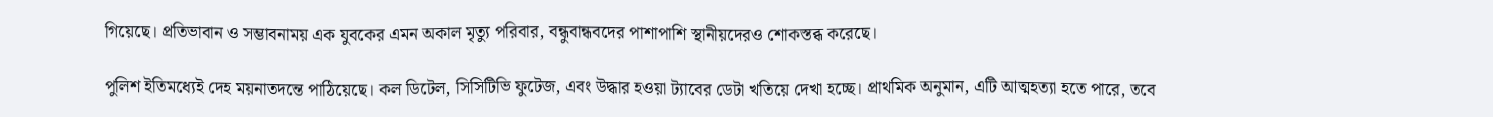গিয়েছে। প্রতিভাবান ও সম্ভাবনাময় এক যুবকের এমন অকাল মৃত্যু পরিবার, বন্ধুবান্ধবদের পাশাপাশি স্থানীয়দেরও শোকস্তব্ধ করেছে।

পুলিশ ইতিমধ্যেই দেহ ময়নাতদন্তে পাঠিয়েছে। কল ডিটেল, সিসিটিভি ফুটেজ, এবং উদ্ধার হওয়া ট্যাবের ডেটা খতিয়ে দেখা হচ্ছে। প্রাথমিক অনুমান, এটি আত্মহত্যা হতে পারে, তবে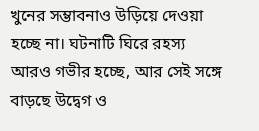খুনের সম্ভাবনাও উড়িয়ে দেওয়া হচ্ছে না। ঘটনাটি ঘিরে রহস্য আরও গভীর হচ্ছে, আর সেই সঙ্গে বাড়ছে উদ্বেগ ও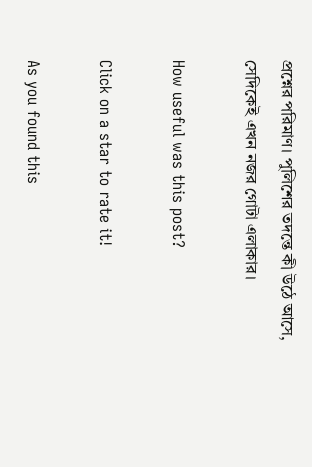প্রশ্নের পরিমাণ। পুলিশের তদন্তে কী উঠে আসে, সেদিকেই এখন নজর গোটা এলাকার।

How useful was this post?

Click on a star to rate it!

As you found this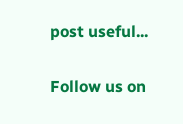post useful...

Follow us on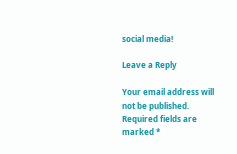social media!

Leave a Reply

Your email address will not be published. Required fields are marked *